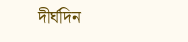দীর্ঘদিন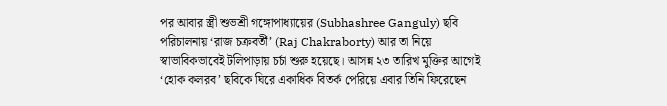পর আবার স্ত্রী শুভশ্রী গঙ্গোপাধ্যায়ের (Subhashree Ganguly) ছবি পরিচালনায় ‘রাজ চক্রবর্তী’ (Raj Chakraborty) আর তা নিয়ে স্বাভাবিকভাবেই টলিপাড়ায় চর্চা শুরু হয়েছে। আসন্ন ২৩ তারিখ মুক্তির আগেই ‘হোক কলরব’ ছবিকে ঘিরে একাধিক বিতর্ক পেরিয়ে এবার তিনি ফিরেছেন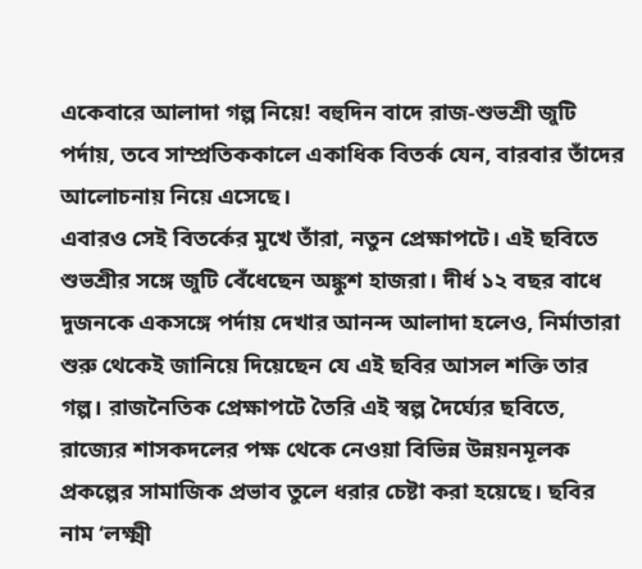একেবারে আলাদা গল্প নিয়ে! বহুদিন বাদে রাজ-শুভশ্রী জুটি পর্দায়, তবে সাম্প্রতিককালে একাধিক বিতর্ক যেন, বারবার তাঁদের আলোচনায় নিয়ে এসেছে।
এবারও সেই বিতর্কের মুখে তাঁরা, নতুন প্রেক্ষাপটে। এই ছবিতে শুভশ্রীর সঙ্গে জুটি বেঁধেছেন অঙ্কুশ হাজরা। দীর্ধ ১২ বছর বাধে দুজনকে একসঙ্গে পর্দায় দেখার আনন্দ আলাদা হলেও, নির্মাতারা শুরু থেকেই জানিয়ে দিয়েছেন যে এই ছবির আসল শক্তি তার গল্প। রাজনৈতিক প্রেক্ষাপটে তৈরি এই স্বল্প দৈর্ঘ্যের ছবিতে, রাজ্যের শাসকদলের পক্ষ থেকে নেওয়া বিভিন্ন উন্নয়নমূলক প্রকল্পের সামাজিক প্রভাব তুলে ধরার চেষ্টা করা হয়েছে। ছবির নাম ‘লক্ষ্মী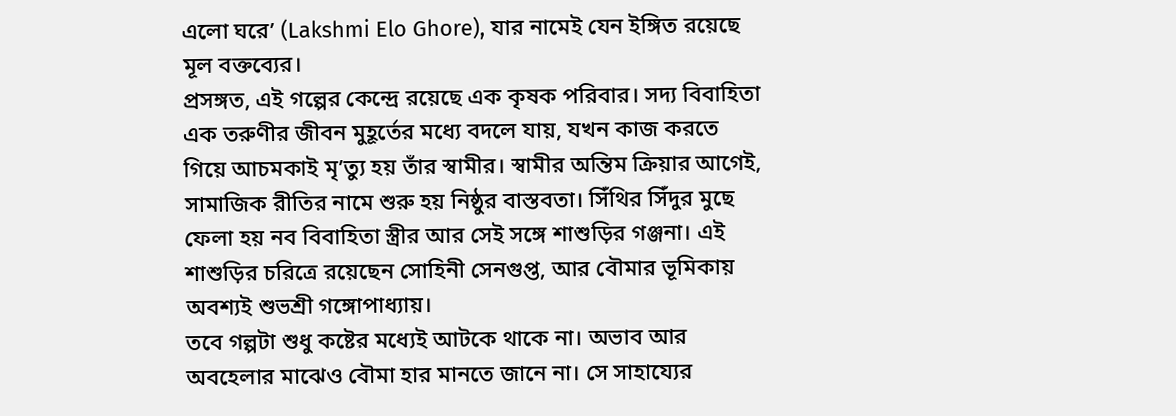এলো ঘরে’ (Lakshmi Elo Ghore), যার নামেই যেন ইঙ্গিত রয়েছে মূল বক্তব্যের।
প্রসঙ্গত, এই গল্পের কেন্দ্রে রয়েছে এক কৃষক পরিবার। সদ্য বিবাহিতা এক তরুণীর জীবন মুহূর্তের মধ্যে বদলে যায়, যখন কাজ করতে গিয়ে আচমকাই মৃ’ত্যু হয় তাঁর স্বামীর। স্বামীর অন্তিম ক্রিয়ার আগেই, সামাজিক রীতির নামে শুরু হয় নিষ্ঠুর বাস্তবতা। সিঁথির সিঁদুর মুছে ফেলা হয় নব বিবাহিতা স্ত্রীর আর সেই সঙ্গে শাশুড়ির গঞ্জনা। এই শাশুড়ির চরিত্রে রয়েছেন সোহিনী সেনগুপ্ত, আর বৌমার ভূমিকায় অবশ্যই শুভশ্রী গঙ্গোপাধ্যায়।
তবে গল্পটা শুধু কষ্টের মধ্যেই আটকে থাকে না। অভাব আর অবহেলার মাঝেও বৌমা হার মানতে জানে না। সে সাহায্যের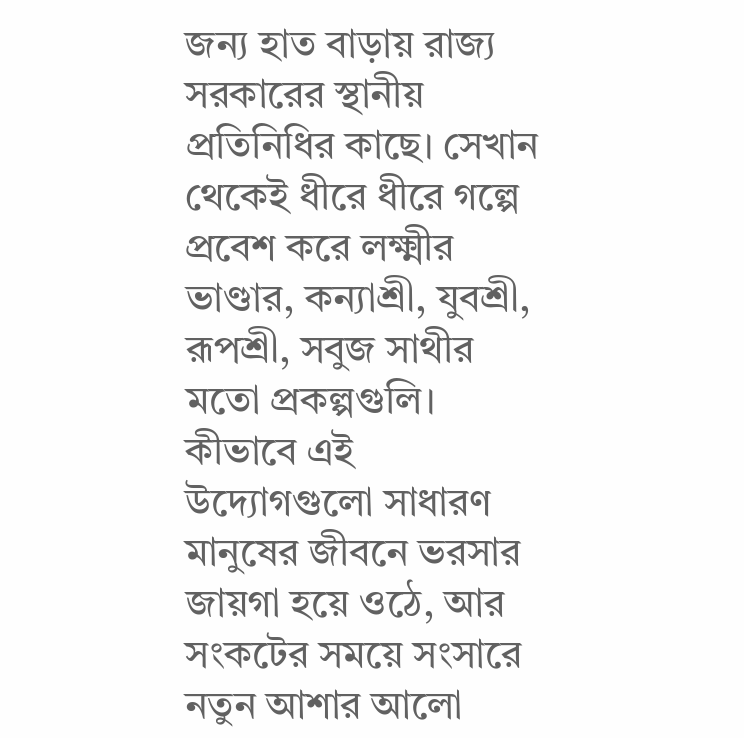জন্য হাত বাড়ায় রাজ্য সরকারের স্থানীয় প্রতিনিধির কাছে। সেখান থেকেই ধীরে ধীরে গল্পে প্রবেশ করে লক্ষ্মীর ভাণ্ডার, কন্যাশ্রী, যুবশ্রী, রূপশ্রী, সবুজ সাথীর মতো প্রকল্পগুলি। কীভাবে এই উদ্যোগগুলো সাধারণ মানুষের জীবনে ভরসার জায়গা হয়ে ওঠে, আর সংকটের সময়ে সংসারে নতুন আশার আলো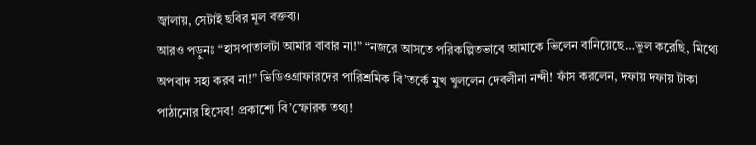জ্বালায়, সেটাই ছবির মূল বক্তব্য।
আরও পড়ুনঃ “হাসপাতালটা আমার বাবার না!” “নজরে আসতে পরিকল্পিতভাবে আমাকে ভিলেন বানিয়েছে…ভুল করেছি, মিথ্যে অপবাদ সহ্য করব না!” ভিডিওগ্রাফারদের পারিশ্রমিক বি’তর্কে মুখ খুললেন দেবলীনা নন্দী! ফাঁস করলেন, দফায় দফায় টাকা পাঠানোর হিসেব! প্রকাশ্যে বি’স্ফোরক তথ্য!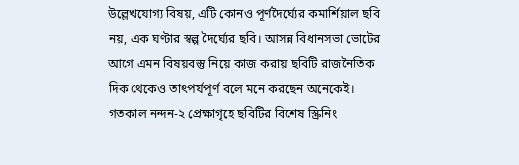উল্লেখযোগ্য বিষয়, এটি কোনও পূর্ণদৈর্ঘ্যের কমার্শিয়াল ছবি নয়, এক ঘণ্টার স্বল্প দৈর্ঘ্যের ছবি। আসন্ন বিধানসভা ভোটের আগে এমন বিষয়বস্তু নিয়ে কাজ করায় ছবিটি রাজনৈতিক দিক থেকেও তাৎপর্যপূর্ণ বলে মনে করছেন অনেকেই। গতকাল নন্দন-২ প্রেক্ষাগৃহে ছবিটির বিশেষ স্ক্রিনিং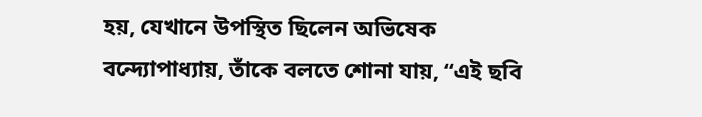হয়, যেখানে উপস্থিত ছিলেন অভিষেক বন্দ্যোপাধ্যায়, তাঁকে বলতে শোনা যায়, “এই ছবি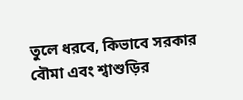তুলে ধরবে, কিভাবে সরকার বৌমা এবং শ্বাশুড়ির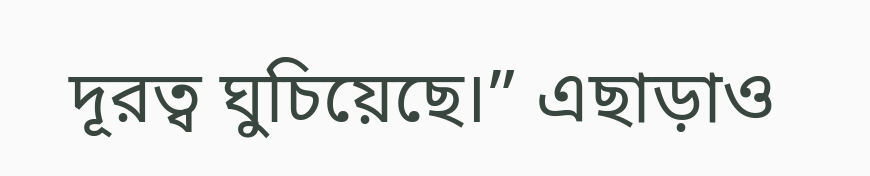দূরত্ব ঘুচিয়েছে।” এছাড়াও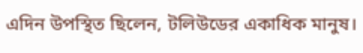এদিন উপস্থিত ছিলেন, টলিউডের একাধিক মানুষ।